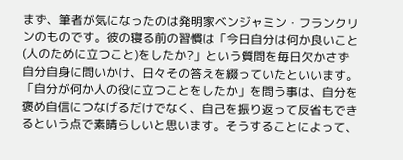まず、筆者が気になったのは発明家ベンジャミン・フランクリンのものです。彼の寝る前の習慣は「今日自分は何か良いこと(人のために立つこと)をしたか?」という質問を毎日欠かさず自分自身に問いかけ、日々その答えを綴っていたといいます。
「自分が何か人の役に立つことをしたか」を問う事は、自分を褒め自信につなげるだけでなく、自己を振り返って反省もできるという点で素晴らしいと思います。そうすることによって、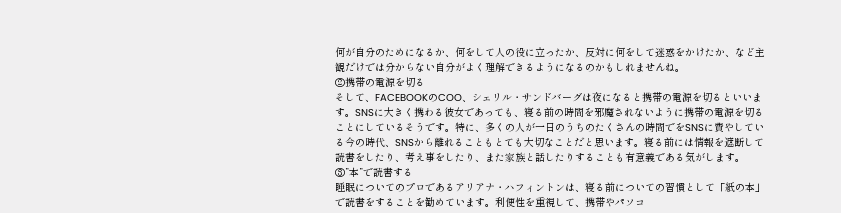何が自分のためになるか、何をして人の役に立ったか、反対に何をして迷惑をかけたか、など主観だけでは分からない自分がよく理解できるようになるのかもしれませんね。
②携帯の電源を切る
そして、FACEBOOKのCOO、シェリル・サンドバーグは夜になると携帯の電源を切るといいます。SNSに大きく携わる彼女であっても、寝る前の時間を邪魔されないように携帯の電源を切ることにしているそうです。特に、多くの人が一日のうちのたくさんの時間でをSNSに費やしている今の時代、SNSから離れることもとても大切なことだと思います。寝る前には情報を遮断して読書をしたり、考え事をしたり、また家族と話したりすることも有意義である気がします。
③”本”で読書する
睡眠についてのプロであるアリアナ・ハフィントンは、寝る前についての習慣として「紙の本」で読書をすることを勧めています。利便性を重視して、携帯やパソコ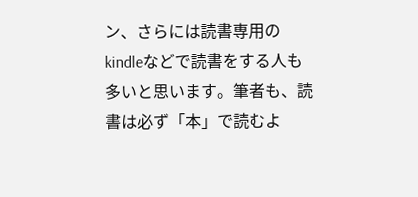ン、さらには読書専用のkindleなどで読書をする人も多いと思います。筆者も、読書は必ず「本」で読むよ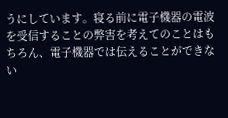うにしています。寝る前に電子機器の電波を受信することの弊害を考えてのことはもちろん、電子機器では伝えることができない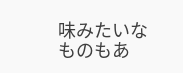味みたいなものもあ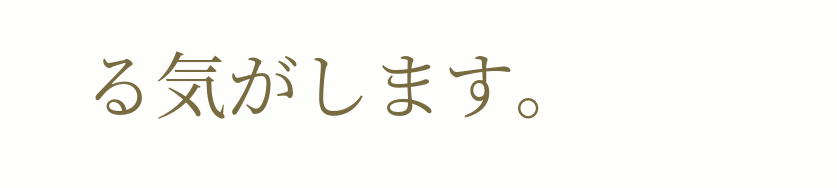る気がします。